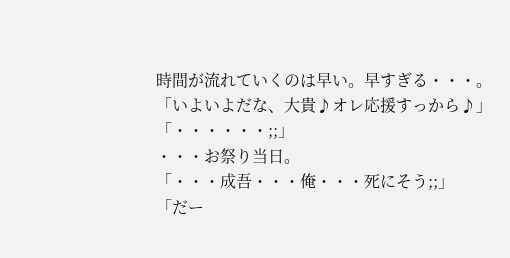時間が流れていくのは早い。早すぎる・・・。
「いよいよだな、大貴♪オレ応援すっから♪」
「・・・・・・;;」
・・・お祭り当日。
「・・・成吾・・・俺・・・死にそう;;」
「だー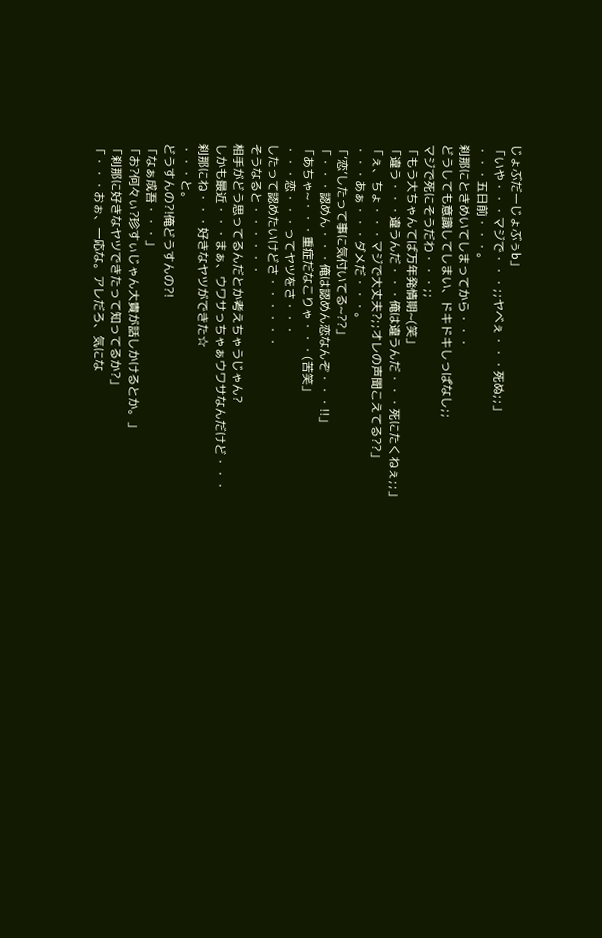じょぶだーじょぶぅb」
「いや・・・マジで・・・;;ヤベぇ・・・死ぬ;;」
・・・五日前・・・。
刹那にときめいてしまってから・・・
どうしても意識してしまい、ドキドキしっぱなし;;
マジで死にそうだわ・・・;;
「もう大ちゃんてば万年発情期~(笑」
「違う・・・違うんだ・・・俺は違うんだ・・・死にたくねぇ;;」
「ぇ、ちょ・・・マジで大丈夫?;;オレの声聞こえてる??」
・・・あぁ・・・ダメだ・・・。
「‘恋’したって事に気付いてる~??」
「・・・認めん・・・俺は認めん恋なんぞ・・・!!」
「あちゃ~・・・重症だなこりゃ・・・(苦笑」
・・・恋・・・ってヤツをさ・・・
したって認めたいけどさ・・・・・・
そうなると・・・・・・
相手がどう思ってるんだとか考えちゃうじゃん?
しかも最近・・・まぁ、ウワサっちゃぁウワサなんだけど・・・
刹那にね・・・好きなヤツができた☆
・・・と。
どうすんの?!俺どうすんの?!
「なぁ成吾・・・」
「お?何々ぃ?珍すぃじゃん大貴が話しかけるとか。」
「刹那に好きなヤツできたって知ってるか?」
「・・・おぉ、一応な。アレだろ、気にな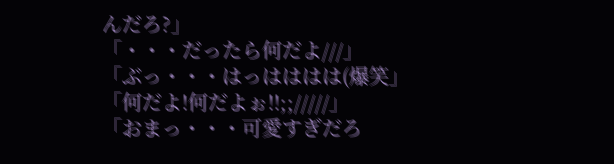んだろ?」
「・・・だったら何だよ///」
「ぶっ・・・はっはははは(爆笑」
「何だよ!何だよぉ!!;;/////」
「おまっ・・・可愛すぎだろ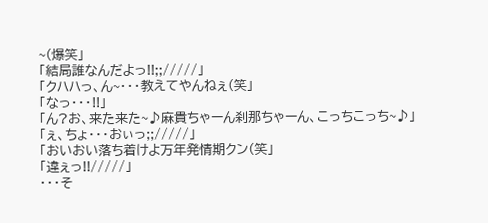~(爆笑」
「結局誰なんだよっ!!;;/////」
「クハハっ、ん~・・・教えてやんねぇ(笑」
「なっ・・・!!」
「ん?お、来た来た~♪麻貴ちゃーん刹那ちゃーん、こっちこっち~♪」
「ぇ、ちょ・・・おぃっ;;/////」
「おいおい落ち着けよ万年発情期クン(笑」
「違ぇっ!!/////」
・・・そ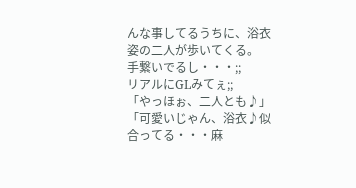んな事してるうちに、浴衣姿の二人が歩いてくる。
手繋いでるし・・・;;
リアルにGLみてぇ;;
「やっほぉ、二人とも♪」
「可愛いじゃん、浴衣♪似合ってる・・・麻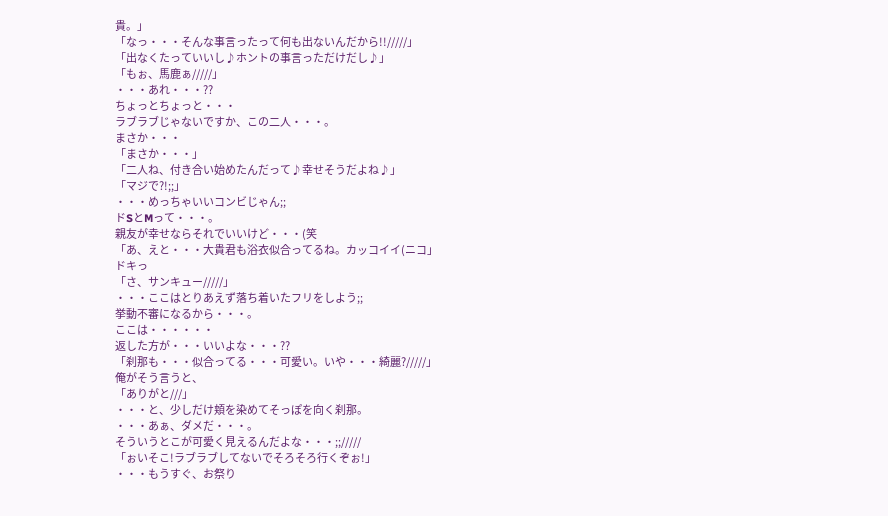貴。」
「なっ・・・そんな事言ったって何も出ないんだから!!/////」
「出なくたっていいし♪ホントの事言っただけだし♪」
「もぉ、馬鹿ぁ/////」
・・・あれ・・・??
ちょっとちょっと・・・
ラブラブじゃないですか、この二人・・・。
まさか・・・
「まさか・・・」
「二人ね、付き合い始めたんだって♪幸せそうだよね♪」
「マジで?!;;」
・・・めっちゃいいコンビじゃん;;
ドSとMって・・・。
親友が幸せならそれでいいけど・・・(笑
「あ、えと・・・大貴君も浴衣似合ってるね。カッコイイ(ニコ」
ドキっ
「さ、サンキュー/////」
・・・ここはとりあえず落ち着いたフリをしよう;;
挙動不審になるから・・・。
ここは・・・・・・
返した方が・・・いいよな・・・??
「刹那も・・・似合ってる・・・可愛い。いや・・・綺麗?/////」
俺がそう言うと、
「ありがと///」
・・・と、少しだけ頬を染めてそっぽを向く刹那。
・・・あぁ、ダメだ・・・。
そういうとこが可愛く見えるんだよな・・・;;/////
「ぉいそこ!ラブラブしてないでそろそろ行くぞぉ!」
・・・もうすぐ、お祭り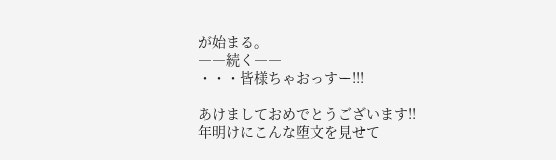が始まる。
――続く――
・・・皆様ちゃおっすー!!!

あけましておめでとうございます!!
年明けにこんな堕文を見せて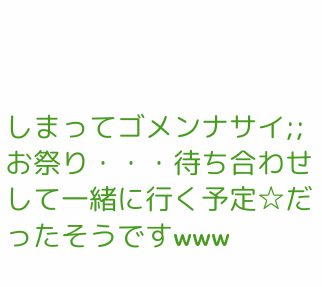しまってゴメンナサイ;;
お祭り・・・待ち合わせして一緒に行く予定☆だったそうですwww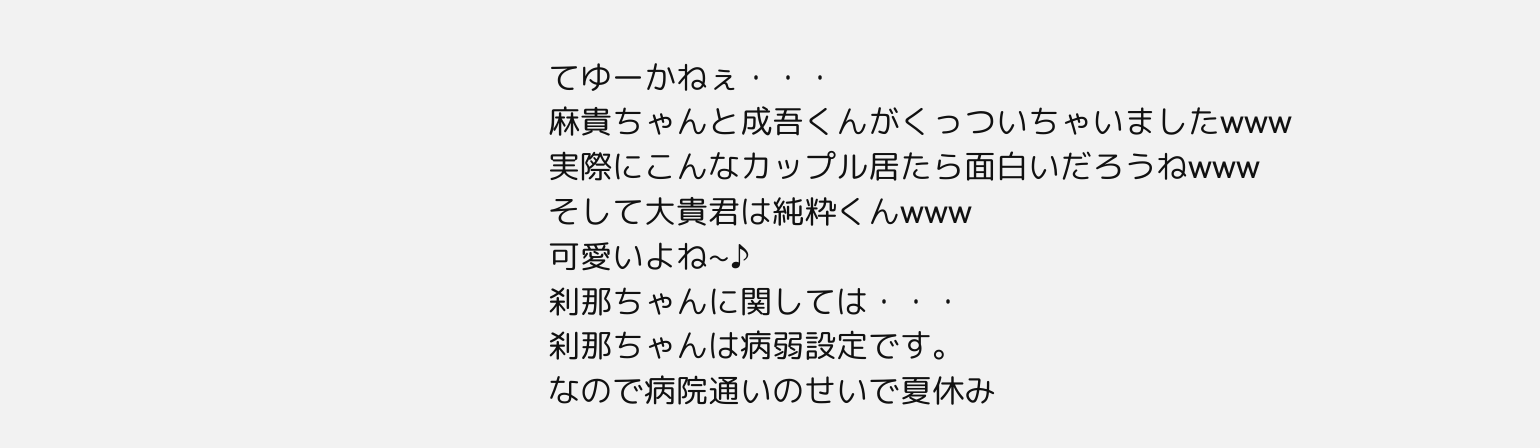てゆーかねぇ・・・
麻貴ちゃんと成吾くんがくっついちゃいましたwww
実際にこんなカップル居たら面白いだろうねwww
そして大貴君は純粋くんwww
可愛いよね~♪
刹那ちゃんに関しては・・・
刹那ちゃんは病弱設定です。
なので病院通いのせいで夏休み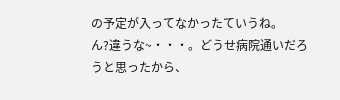の予定が入ってなかったていうね。
ん?違うな~・・・。どうせ病院通いだろうと思ったから、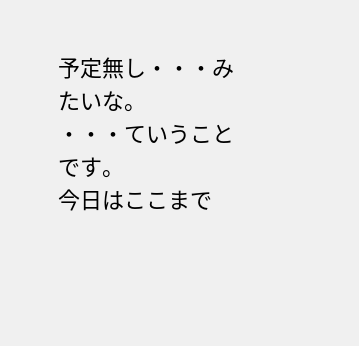予定無し・・・みたいな。
・・・ていうことです。
今日はここまで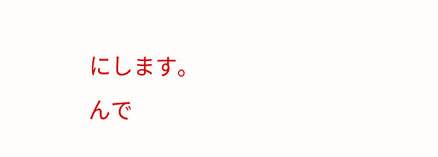にします。
んで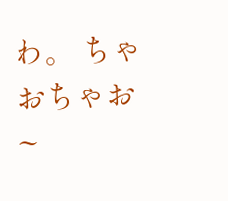わ。 ちゃおちゃお~